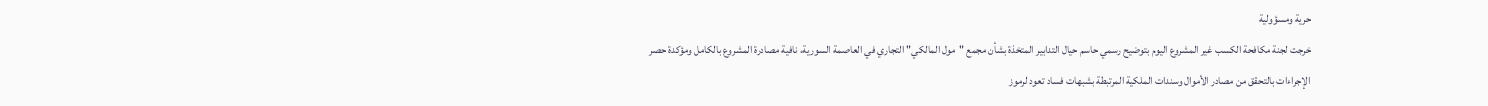حرية ومسؤولية
خرجت لجنة مكافحة الكسب غير المشروع اليوم بتوضيح رسمي حاسم حيال التدابير المتخذة بشأن مجمع "مول المالكي" التجاري في العاصمة السورية، نافية مصادرة المشروع بالكامل ومؤكدة حصر الإجراءات بالتحقق من مصادر الأموال وسندات الملكية المرتبطة بشبهات فساد تعود لرموز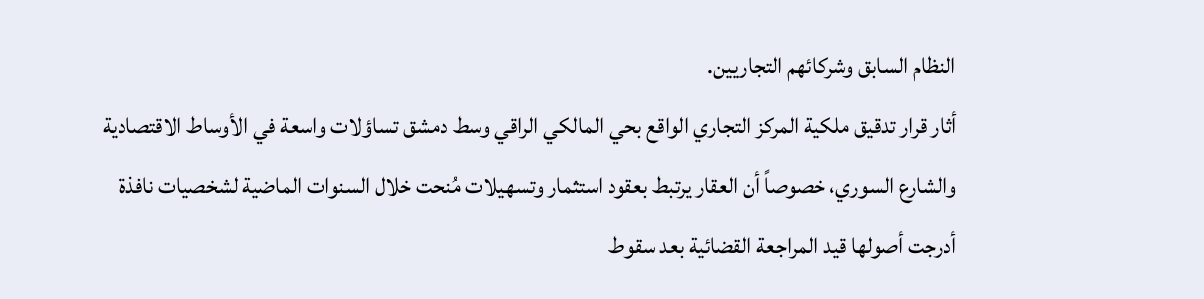النظام السابق وشركائهم التجاريين.
أثار قرار تدقيق ملكية المركز التجاري الواقع بحي المالكي الراقي وسط دمشق تساؤلات واسعة في الأوساط الاقتصادية والشارع السوري، خصوصاً أن العقار يرتبط بعقود استثمار وتسهيلات مُنحت خلال السنوات الماضية لشخصيات نافذة أدرجت أصولها قيد المراجعة القضائية بعد سقوط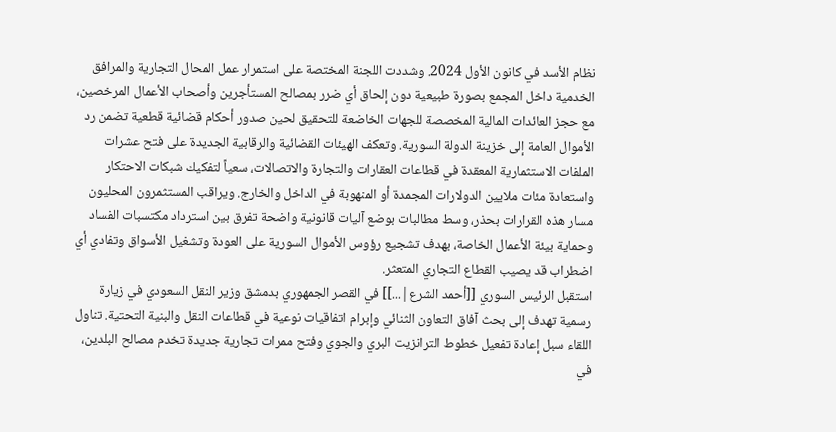نظام الأسد في كانون الأول 2024. وشددت اللجنة المختصة على استمرار عمل المحال التجارية والمرافق الخدمية داخل المجمع بصورة طبيعية دون إلحاق أي ضرر بمصالح المستأجرين وأصحاب الأعمال المرخصين، مع حجز العائدات المالية المخصصة للجهات الخاضعة للتحقيق لحين صدور أحكام قضائية قطعية تضمن رد الأموال العامة إلى خزينة الدولة السورية. وتعكف الهيئات القضائية والرقابية الجديدة على فتح عشرات الملفات الاستثمارية المعقدة في قطاعات العقارات والتجارة والاتصالات، سعياً لتفكيك شبكات الاحتكار واستعادة مئات ملايين الدولارات المجمدة أو المنهوبة في الداخل والخارج. ويراقب المستثمرون المحليون مسار هذه القرارات بحذر، وسط مطالبات بوضع آليات قانونية واضحة تفرق بين استرداد مكتسبات الفساد وحماية بيئة الأعمال الخاصة، بهدف تشجيع رؤوس الأموال السورية على العودة وتشغيل الأسواق وتفادي أي اضطراب قد يصيب القطاع التجاري المتعثر.
استقبل الرئيس السوري [[أحمد الشرع|...]] في القصر الجمهوري بدمشق وزير النقل السعودي في زيارة رسمية تهدف إلى بحث آفاق التعاون الثنائي وإبرام اتفاقيات نوعية في قطاعات النقل والبنية التحتية. تناول اللقاء سبل إعادة تفعيل خطوط الترانزيت البري والجوي وفتح ممرات تجارية جديدة تخدم مصالح البلدين، في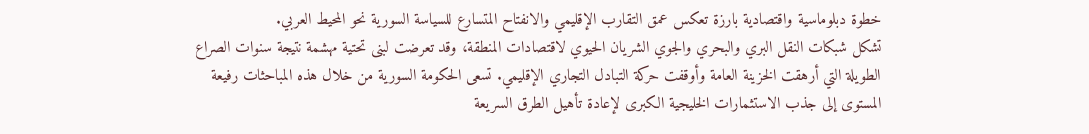خطوة دبلوماسية واقتصادية بارزة تعكس عمق التقارب الإقليمي والانفتاح المتسارع للسياسة السورية نحو المحيط العربي.
تشكل شبكات النقل البري والبحري والجوي الشريان الحيوي لاقتصادات المنطقة، وقد تعرضت لبنى تحتية مهشمة نتيجة سنوات الصراع الطويلة التي أرهقت الخزينة العامة وأوقفت حركة التبادل التجاري الإقليمي. تسعى الحكومة السورية من خلال هذه المباحثات رفيعة المستوى إلى جذب الاستثمارات الخليجية الكبرى لإعادة تأهيل الطرق السريعة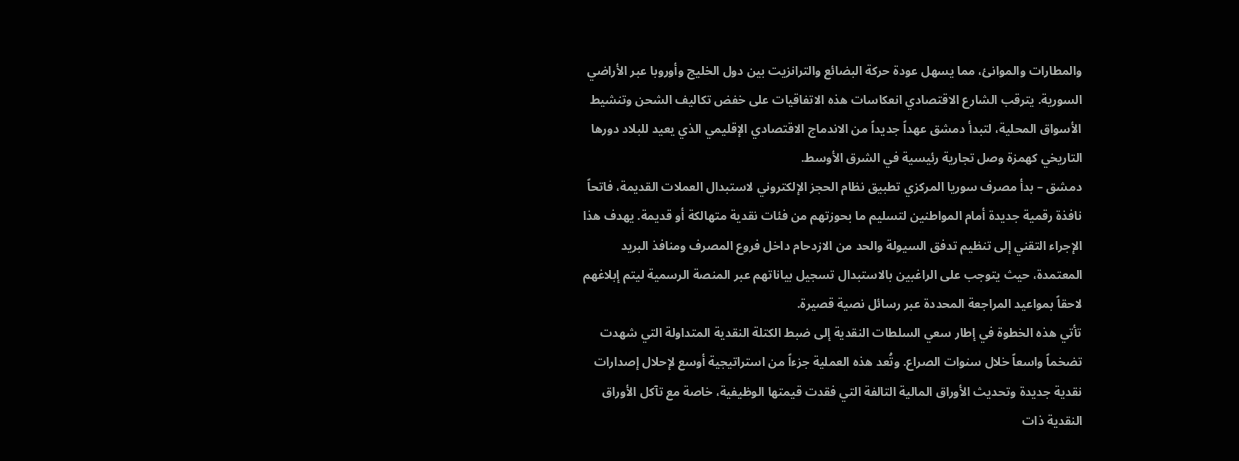والمطارات والموانئ، مما يسهل عودة حركة البضائع والترانزيت بين دول الخليج وأوروبا عبر الأراضي السورية. يترقب الشارع الاقتصادي انعكاسات هذه الاتفاقيات على خفض تكاليف الشحن وتنشيط الأسواق المحلية، لتبدأ دمشق عهداً جديداً من الاندماج الاقتصادي الإقليمي الذي يعيد للبلاد دورها التاريخي كهمزة وصل تجارية رئيسية في الشرق الأوسط.
دمشق – بدأ مصرف سوريا المركزي تطبيق نظام الحجز الإلكتروني لاستبدال العملات القديمة، فاتحاً نافذة رقمية جديدة أمام المواطنين لتسليم ما بحوزتهم من فئات نقدية متهالكة أو قديمة. يهدف هذا الإجراء التقني إلى تنظيم تدفق السيولة والحد من الازدحام داخل فروع المصرف ومنافذ البريد المعتمدة، حيث يتوجب على الراغبين بالاستبدال تسجيل بياناتهم عبر المنصة الرسمية ليتم إبلاغهم لاحقاً بمواعيد المراجعة المحددة عبر رسائل نصية قصيرة.
تأتي هذه الخطوة في إطار سعي السلطات النقدية إلى ضبط الكتلة النقدية المتداولة التي شهدت تضخماً واسعاً خلال سنوات الصراع. وتُعد هذه العملية جزءاً من استراتيجية أوسع لإحلال إصدارات نقدية جديدة وتحديث الأوراق المالية التالفة التي فقدت قيمتها الوظيفية، خاصة مع تآكل الأوراق النقدية ذات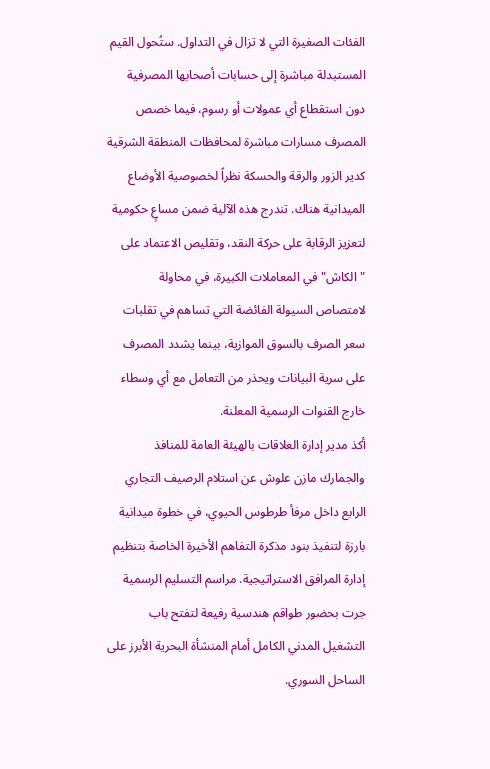الفئات الصغيرة التي لا تزال في التداول. ستُحول القيم المستبدلة مباشرة إلى حسابات أصحابها المصرفية دون استقطاع أي عمولات أو رسوم، فيما خصص المصرف مسارات مباشرة لمحافظات المنطقة الشرقية كدير الزور والرقة والحسكة نظراً لخصوصية الأوضاع الميدانية هناك. تندرج هذه الآلية ضمن مساعٍ حكومية لتعزيز الرقابة على حركة النقد، وتقليص الاعتماد على "الكاش" في المعاملات الكبيرة، في محاولة لامتصاص السيولة الفائضة التي تساهم في تقلبات سعر الصرف بالسوق الموازية، بينما يشدد المصرف على سرية البيانات ويحذر من التعامل مع أي وسطاء خارج القنوات الرسمية المعلنة.
أكذ مدير إدارة العلاقات بالهيئة العامة للمنافذ والجمارك مازن علوش عن استلام الرصيف التجاري الرابع داخل مرفأ طرطوس الحيوي، في خطوة ميدانية بارزة لتنفيذ بنود مذكرة التفاهم الأخيرة الخاصة بتنظيم إدارة المرافق الاستراتيجية. مراسم التسليم الرسمية جرت بحضور طواقم هندسية رفيعة لتفتح باب التشغيل المدني الكامل أمام المنشأة البحرية الأبرز على الساحل السوري.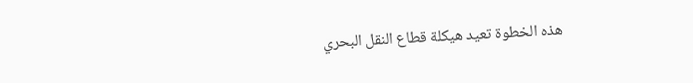هذه الخطوة تعيد هيكلة قطاع النقل البحري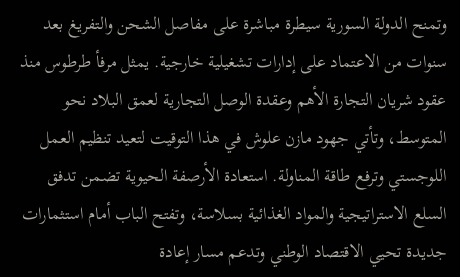وتمنح الدولة السورية سيطرة مباشرة على مفاصل الشحن والتفريغ بعد سنوات من الاعتماد على إدارات تشغيلية خارجية. يمثل مرفأ طرطوس منذ عقود شريان التجارة الأهم وعقدة الوصل التجارية لعمق البلاد نحو المتوسط، وتأتي جهود مازن علوش في هذا التوقيت لتعيد تنظيم العمل اللوجستي وترفع طاقة المناولة. استعادة الأرصفة الحيوية تضمن تدفق السلع الاستراتيجية والمواد الغذائية بسلاسة، وتفتح الباب أمام استثمارات جديدة تحيي الاقتصاد الوطني وتدعم مسار إعادة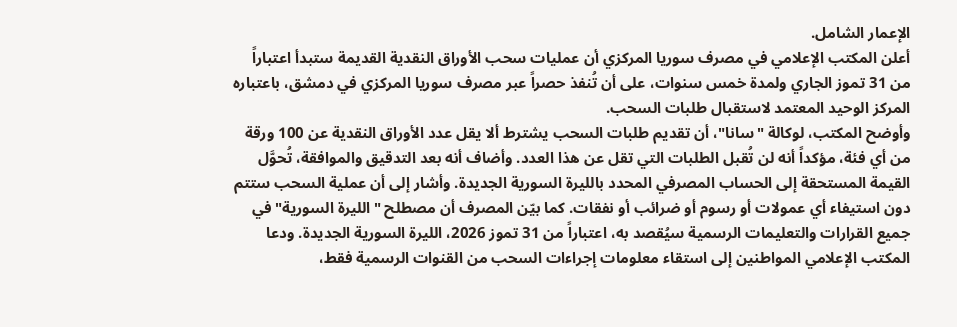الإعمار الشامل.
أعلن المكتب الإعلامي في مصرف سوريا المركزي أن عمليات سحب الأوراق النقدية القديمة ستبدأ اعتباراً من 31 تموز الجاري ولمدة خمس سنوات، على أن تُنفذ حصراً عبر مصرف سوريا المركزي في دمشق، باعتباره المركز الوحيد المعتمد لاستقبال طلبات السحب.
وأوضح المكتب، لوكالة "سانا"، أن تقديم طلبات السحب يشترط ألا يقل عدد الأوراق النقدية عن 100 ورقة من أي فئة، مؤكداً أنه لن تُقبل الطلبات التي تقل عن هذا العدد. وأضاف أنه بعد التدقيق والموافقة، تُحوَّل القيمة المستحقة إلى الحساب المصرفي المحدد بالليرة السورية الجديدة. وأشار إلى أن عملية السحب ستتم دون استيفاء أي عمولات أو رسوم أو ضرائب أو نفقات. كما بيّن المصرف أن مصطلح "الليرة السورية" في جميع القرارات والتعليمات الرسمية سيُقصد به، اعتباراً من 31 تموز 2026، الليرة السورية الجديدة. ودعا المكتب الإعلامي المواطنين إلى استقاء معلومات إجراءات السحب من القنوات الرسمية فقط،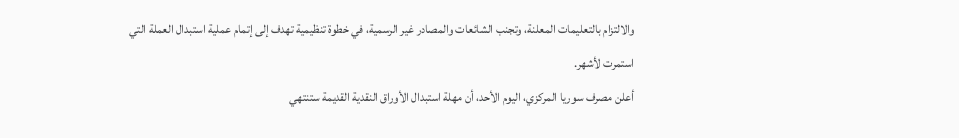والالتزام بالتعليمات المعلنة، وتجنب الشائعات والمصادر غير الرسمية، في خطوة تنظيمية تهدف إلى إتمام عملية استبدال العملة التي استمرت لأشهر.
أعلن مصرف سوريا المركزي، اليوم الأحد، أن مهلة استبدال الأوراق النقدية القديمة ستنتهي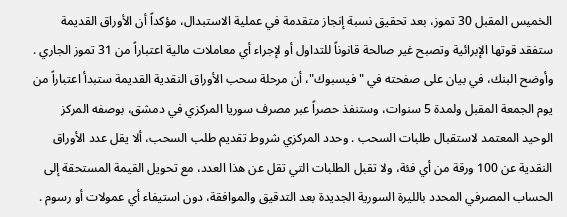الخميس المقبل 30 تموز، بعد تحقيق نسبة إنجاز متقدمة في عملية الاستبدال، مؤكداً أن الأوراق القديمة ستفقد قوتها الإبرائية وتصبح غير صالحة قانوناً للتداول أو لإجراء أي معاملات مالية اعتباراً من 31 تموز الجاري .
وأوضح البنك، في بيان على صفحته في "فيسبوك"، أن مرحلة سحب الأوراق النقدية القديمة ستبدأ اعتباراً من يوم الجمعة المقبل ولمدة 5 سنوات، وستنفذ حصراً عبر مصرف سوريا المركزي في دمشق، بوصفه المركز الوحيد المعتمد لاستقبال طلبات السحب . وحدد المركزي شروط تقديم طلب السحب، ألا يقل عدد الأوراق النقدية عن 100 ورقة من أي فئة، ولا تقبل الطلبات التي تقل عن هذا العدد، مع تحويل القيمة المستحقة إلى الحساب المصرفي المحدد بالليرة السورية الجديدة بعد التدقيق والموافقة، دون استيفاء أي عمولات أو رسوم .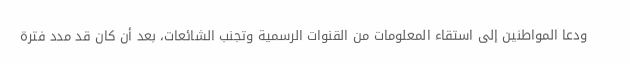ودعا المواطنين إلى استقاء المعلومات من القنوات الرسمية وتجنب الشائعات، بعد أن كان قد مدد فترة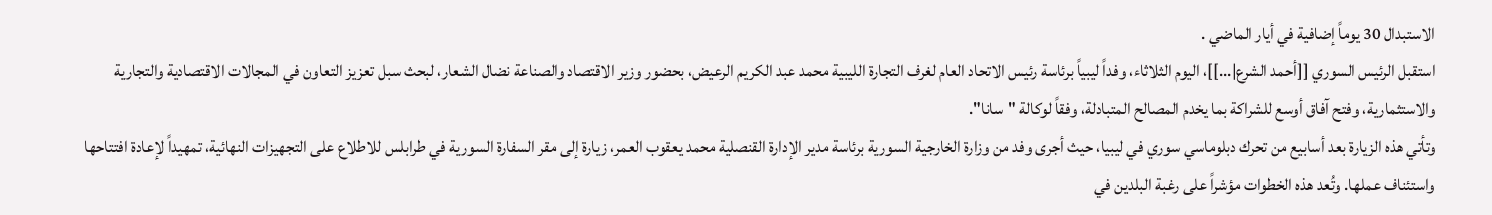الاستبدال 30 يوماً إضافية في أيار الماضي .
استقبل الرئيس السوري [[أحمد الشرع|...]]، اليوم الثلاثاء، وفداً ليبياً برئاسة رئيس الاتحاد العام لغرف التجارة الليبية محمد عبد الكريم الرعيض، بحضور وزير الاقتصاد والصناعة نضال الشعار، لبحث سبل تعزيز التعاون في المجالات الاقتصادية والتجارية والاستثمارية، وفتح آفاق أوسع للشراكة بما يخدم المصالح المتبادلة، وفقاً لوكالة "سانا".
وتأتي هذه الزيارة بعد أسابيع من تحرك دبلوماسي سوري في ليبيا، حيث أجرى وفد من وزارة الخارجية السورية برئاسة مدير الإدارة القنصلية محمد يعقوب العمر، زيارة إلى مقر السفارة السورية في طرابلس للاطلاع على التجهيزات النهائية، تمهيداً لإعادة افتتاحها واستئناف عملها. وتُعد هذه الخطوات مؤشراً على رغبة البلدين في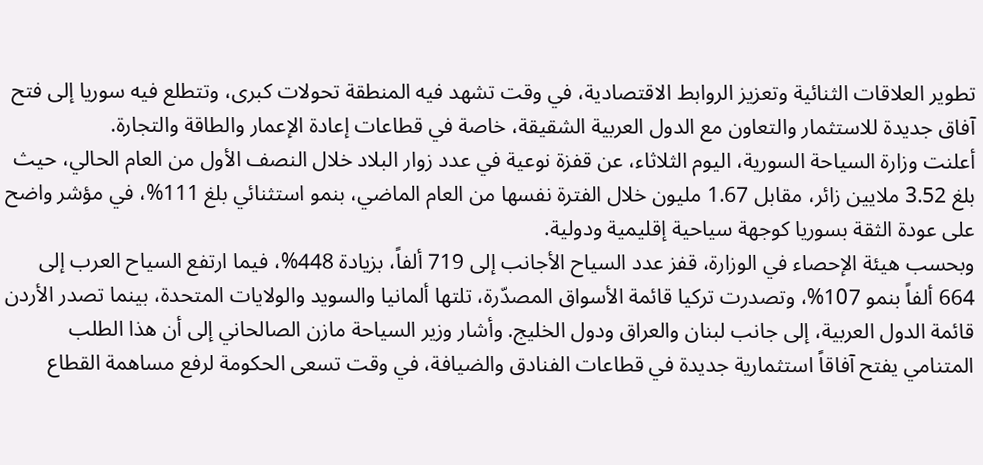تطوير العلاقات الثنائية وتعزيز الروابط الاقتصادية، في وقت تشهد فيه المنطقة تحولات كبرى، وتتطلع فيه سوريا إلى فتح آفاق جديدة للاستثمار والتعاون مع الدول العربية الشقيقة، خاصة في قطاعات إعادة الإعمار والطاقة والتجارة.
أعلنت وزارة السياحة السورية، اليوم الثلاثاء، عن قفزة نوعية في عدد زوار البلاد خلال النصف الأول من العام الحالي، حيث بلغ 3.52 ملايين زائر، مقابل 1.67 مليون خلال الفترة نفسها من العام الماضي، بنمو استثنائي بلغ 111%، في مؤشر واضح على عودة الثقة بسوريا كوجهة سياحية إقليمية ودولية.
وبحسب هيئة الإحصاء في الوزارة، قفز عدد السياح الأجانب إلى 719 ألفاً، بزيادة 448%، فيما ارتفع السياح العرب إلى 664 ألفاً بنمو 107%، وتصدرت تركيا قائمة الأسواق المصدّرة، تلتها ألمانيا والسويد والولايات المتحدة، بينما تصدر الأردن قائمة الدول العربية، إلى جانب لبنان والعراق ودول الخليج. وأشار وزير السياحة مازن الصالحاني إلى أن هذا الطلب المتنامي يفتح آفاقاً استثمارية جديدة في قطاعات الفنادق والضيافة، في وقت تسعى الحكومة لرفع مساهمة القطاع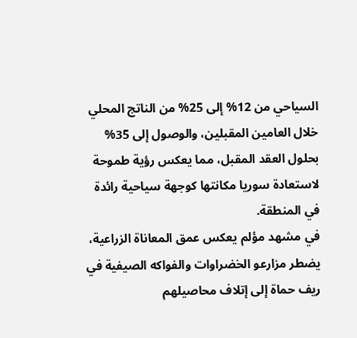السياحي من 12% إلى 25% من الناتج المحلي خلال العامين المقبلين، والوصول إلى 35% بحلول العقد المقبل، مما يعكس رؤية طموحة لاستعادة سوريا مكانتها كوجهة سياحية رائدة في المنطقة.
في مشهد مؤلم يعكس عمق المعاناة الزراعية، يضطر مزارعو الخضراوات والفواكه الصيفية في ريف حماة إلى إتلاف محاصيلهم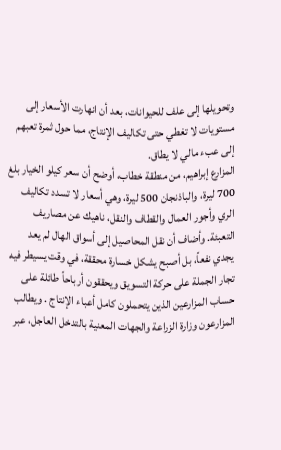وتحويلها إلى علف للحيوانات، بعد أن انهارت الأسعار إلى مستويات لا تغطي حتى تكاليف الإنتاج، مما حول ثمرة تعبهم إلى عبء مالي لا يطاق.
المزارع إبراهيم، من منطقة خطاب، أوضح أن سعر كيلو الخيار بلغ 700 ليرة، والباذنجان 500 ليرة، وهي أسعار لا تسدد تكاليف الري وأجور العمال والقطاف والنقل، ناهيك عن مصاريف التعبئة. وأضاف أن نقل المحاصيل إلى أسواق الهال لم يعد يجدي نفعاً، بل أصبح يشكل خسارة محققة، في وقت يسيطر فيه تجار الجملة على حركة التسويق ويحققون أرباحاً طائلة على حساب المزارعين الذين يتحملون كامل أعباء الإنتاج . ويطالب المزارعون وزارة الزراعة والجهات المعنية بالتدخل العاجل، عبر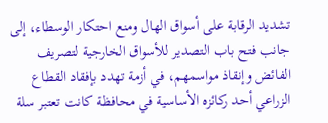تشديد الرقابة على أسواق الهال ومنع احتكار الوسطاء، إلى جانب فتح باب التصدير للأسواق الخارجية لتصريف الفائض وإنقاذ مواسمهم، في أزمة تهدد بإفقاد القطاع الزراعي أحد ركائزه الأساسية في محافظة كانت تعتبر سلة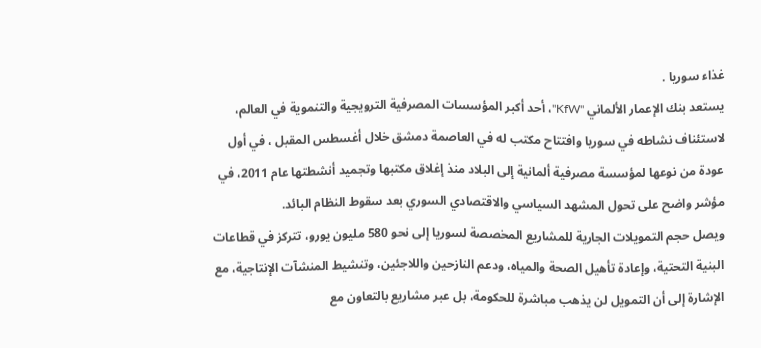غذاء سوريا .
يستعد بنك الإعمار الألماني "KfW"، أحد أكبر المؤسسات المصرفية الترويجية والتنموية في العالم، لاستئناف نشاطه في سوريا وافتتاح مكتب له في العاصمة دمشق خلال أغسطس المقبل ، في أول عودة من نوعها لمؤسسة مصرفية ألمانية إلى البلاد منذ إغلاق مكتبها وتجميد أنشطتها عام 2011، في مؤشر واضح على تحول المشهد السياسي والاقتصادي السوري بعد سقوط النظام البائد.
ويصل حجم التمويلات الجارية للمشاريع المخصصة لسوريا إلى نحو 580 مليون يورو، تتركز في قطاعات البنية التحتية، وإعادة تأهيل الصحة والمياه، ودعم النازحين واللاجئين، وتنشيط المنشآت الإنتاجية، مع الإشارة إلى أن التمويل لن يذهب مباشرة للحكومة، بل عبر مشاريع بالتعاون مع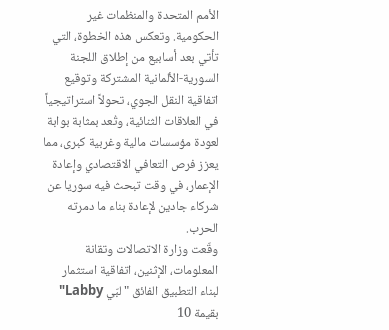الأمم المتحدة والمنظمات غير الحكومية. وتعكس هذه الخطوة، التي تأتي بعد أسابيع من إطلاق اللجنة السورية-الألمانية المشتركة وتوقيع اتفاقية النقل الجوي، تحولاً استراتيجياً في العلاقات الثنائية، وتُعد بمثابة بوابة لعودة مؤسسات مالية وغربية كبرى، مما يعزز فرص التعافي الاقتصادي وإعادة الإعمار، في وقت تبحث فيه سوريا عن شركاء جادين لإعادة بناء ما دمرته الحرب.
وقّعت وزارة الاتصالات وتقانة المعلومات، الإثنين، اتفاقية استثمار لبناء التطبيق الفائق "لبّي Labby" بقيمة 10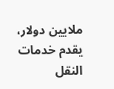ملايين دولار، يقدم خدمات النقل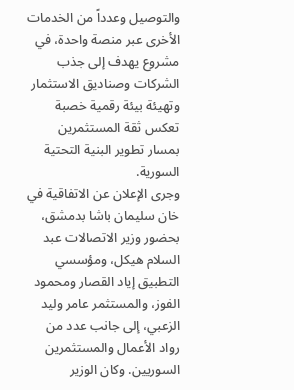والتوصيل وعدداً من الخدمات الأخرى عبر منصة واحدة، في مشروع يهدف إلى جذب الشركات وصناديق الاستثمار وتهيئة بيئة رقمية خصبة تعكس ثقة المستثمرين بمسار تطوير البنية التحتية السورية.
وجرى الإعلان عن الاتفاقية في خان سليمان باشا بدمشق، بحضور وزير الاتصالات عبد السلام هيكل، ومؤسسي التطبيق إياد القصار ومحمود الفوز، والمستثمر عامر وليد الزعبي، إلى جانب عدد من رواد الأعمال والمستثمرين السوريين. وكان الوزير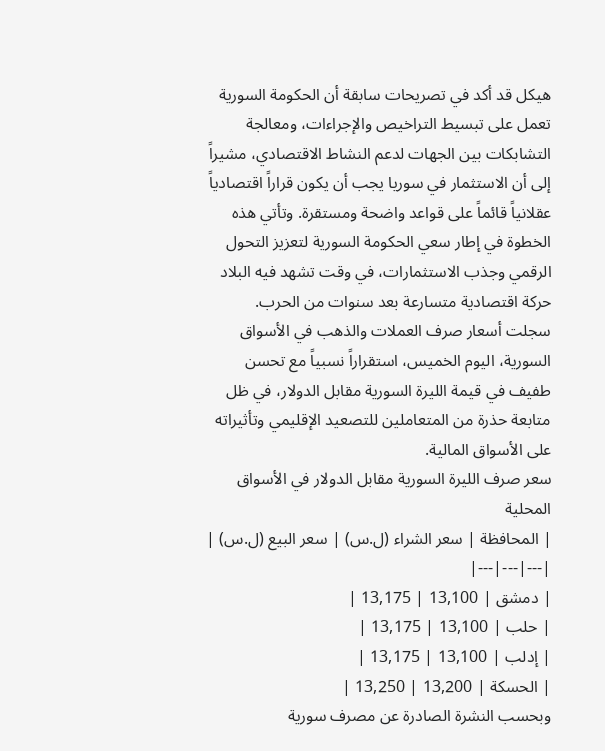هيكل قد أكد في تصريحات سابقة أن الحكومة السورية تعمل على تبسيط التراخيص والإجراءات، ومعالجة التشابكات بين الجهات لدعم النشاط الاقتصادي، مشيراً إلى أن الاستثمار في سوريا يجب أن يكون قراراً اقتصادياً عقلانياً قائماً على قواعد واضحة ومستقرة. وتأتي هذه الخطوة في إطار سعي الحكومة السورية لتعزيز التحول الرقمي وجذب الاستثمارات، في وقت تشهد فيه البلاد حركة اقتصادية متسارعة بعد سنوات من الحرب.
سجلت أسعار صرف العملات والذهب في الأسواق السورية، اليوم الخميس، استقراراً نسبياً مع تحسن طفيف في قيمة الليرة السورية مقابل الدولار، في ظل متابعة حذرة من المتعاملين للتصعيد الإقليمي وتأثيراته على الأسواق المالية.
سعر صرف الليرة السورية مقابل الدولار في الأسواق المحلية
| المحافظة | سعر الشراء (ل.س) | سعر البيع (ل.س) |
|---|---|---|
| دمشق | 13,100 | 13,175 |
| حلب | 13,100 | 13,175 |
| إدلب | 13,100 | 13,175 |
| الحسكة | 13,200 | 13,250 |
وبحسب النشرة الصادرة عن مصرف سورية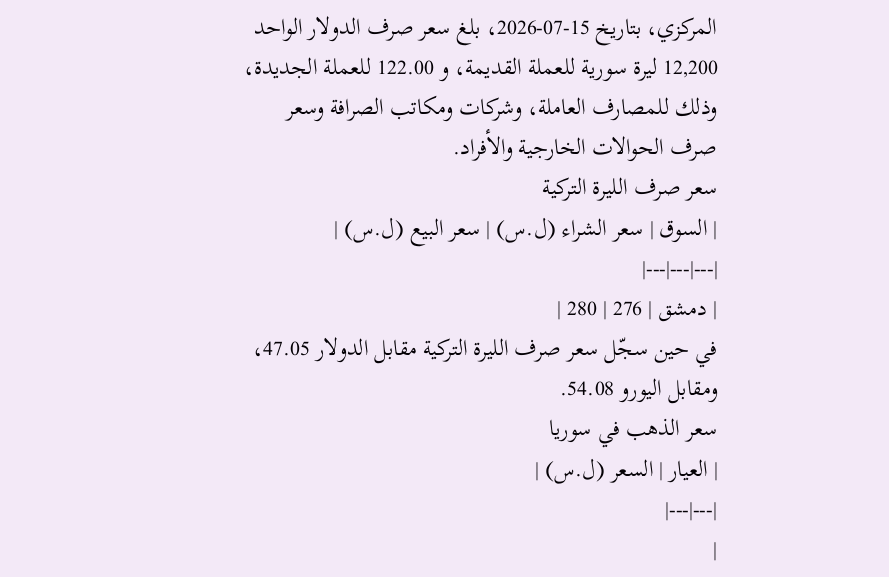المركزي، بتاريخ 15-07-2026، بلغ سعر صرف الدولار الواحد 12,200 ليرة سورية للعملة القديمة، و 122.00 للعملة الجديدة، وذلك للمصارف العاملة، وشركات ومكاتب الصرافة وسعر صرف الحوالات الخارجية والأفراد.
سعر صرف الليرة التركية
| السوق | سعر الشراء (ل.س) | سعر البيع (ل.س) |
|---|---|---|
| دمشق | 276 | 280 |
في حين سجّل سعر صرف الليرة التركية مقابل الدولار 47.05، ومقابل اليورو 54.08.
سعر الذهب في سوريا
| العيار | السعر (ل.س) |
|---|---|
|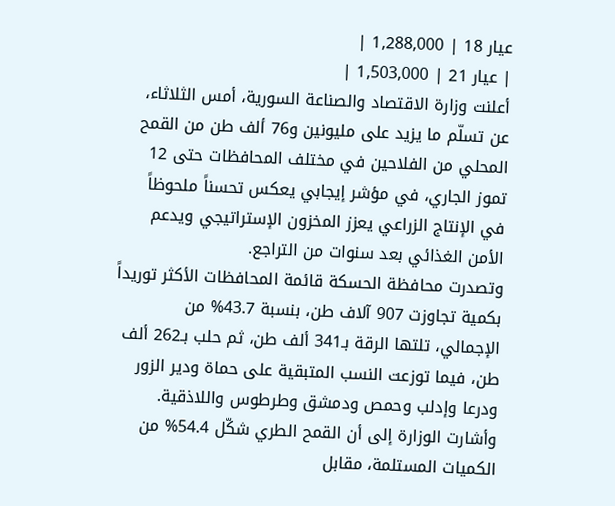عيار 18 | 1,288,000 |
| عيار 21 | 1,503,000 |
أعلنت وزارة الاقتصاد والصناعة السورية، أمس الثلاثاء، عن تسلّم ما يزيد على مليونين و76 ألف طن من القمح المحلي من الفلاحين في مختلف المحافظات حتى 12 تموز الجاري، في مؤشر إيجابي يعكس تحسناً ملحوظاً في الإنتاج الزراعي يعزز المخزون الإستراتيجي ويدعم الأمن الغذائي بعد سنوات من التراجع.
وتصدرت محافظة الحسكة قائمة المحافظات الأكثر توريداً بكمية تجاوزت 907 آلاف طن، بنسبة 43.7% من الإجمالي، تلتها الرقة بـ341 ألف طن، ثم حلب بـ262 ألف طن، فيما توزعت النسب المتبقية على حماة ودير الزور ودرعا وإدلب وحمص ودمشق وطرطوس واللاذقية. وأشارت الوزارة إلى أن القمح الطري شكّل 54.4% من الكميات المستلمة، مقابل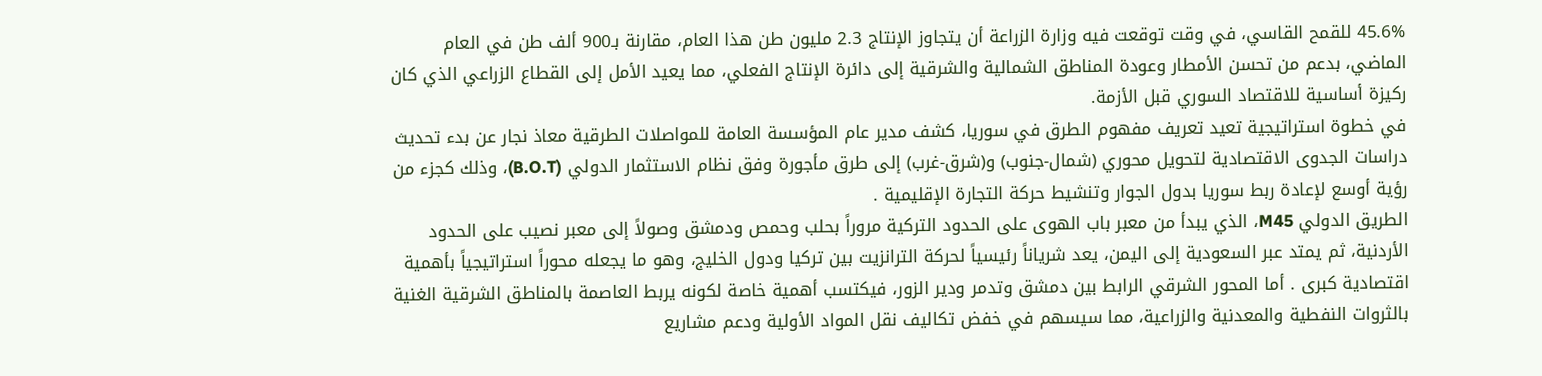45.6% للقمح القاسي، في وقت توقعت فيه وزارة الزراعة أن يتجاوز الإنتاج 2.3 مليون طن هذا العام، مقارنة بـ900 ألف طن في العام الماضي، بدعم من تحسن الأمطار وعودة المناطق الشمالية والشرقية إلى دائرة الإنتاج الفعلي، مما يعيد الأمل إلى القطاع الزراعي الذي كان ركيزة أساسية للاقتصاد السوري قبل الأزمة.
في خطوة استراتيجية تعيد تعريف مفهوم الطرق في سوريا، كشف مدير عام المؤسسة العامة للمواصلات الطرقية معاذ نجار عن بدء تحديث دراسات الجدوى الاقتصادية لتحويل محوري (شمال-جنوب) و(شرق-غرب) إلى طرق مأجورة وفق نظام الاستثمار الدولي (B.O.T)، وذلك كجزء من رؤية أوسع لإعادة ربط سوريا بدول الجوار وتنشيط حركة التجارة الإقليمية .
الطريق الدولي M45، الذي يبدأ من معبر باب الهوى على الحدود التركية مروراً بحلب وحمص ودمشق وصولاً إلى معبر نصيب على الحدود الأردنية، ثم يمتد عبر السعودية إلى اليمن، يعد شرياناً رئيسياً لحركة الترانزيت بين تركيا ودول الخليج، وهو ما يجعله محوراً استراتيجياً بأهمية اقتصادية كبرى . أما المحور الشرقي الرابط بين دمشق وتدمر ودير الزور، فيكتسب أهمية خاصة لكونه يربط العاصمة بالمناطق الشرقية الغنية بالثروات النفطية والمعدنية والزراعية، مما سيسهم في خفض تكاليف نقل المواد الأولية ودعم مشاريع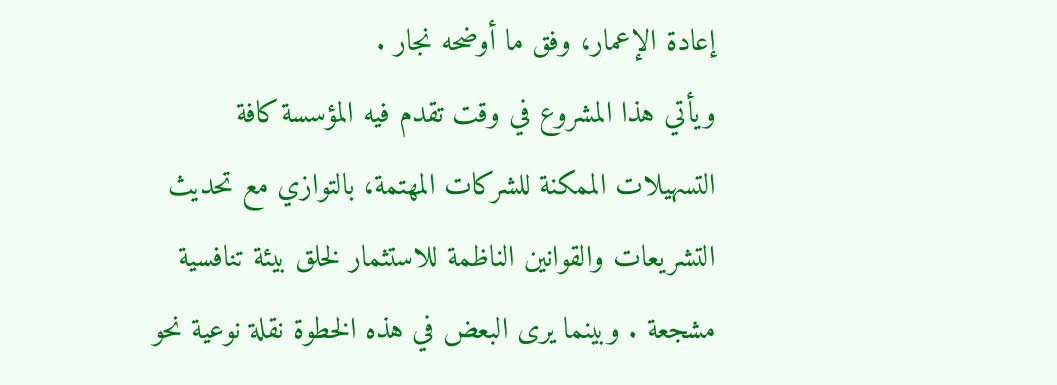إعادة الإعمار، وفق ما أوضحه نجار .
ويأتي هذا المشروع في وقت تقدم فيه المؤسسة كافة التسهيلات الممكنة للشركات المهتمة، بالتوازي مع تحديث التشريعات والقوانين الناظمة للاستثمار لخلق بيئة تنافسية مشجعة . وبينما يرى البعض في هذه الخطوة نقلة نوعية نحو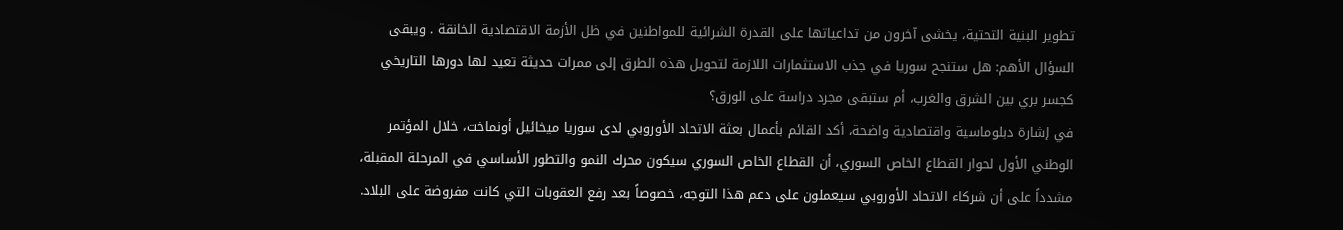تطوير البنية التحتية، يخشى آخرون من تداعياتها على القدرة الشرائية للمواطنين في ظل الأزمة الاقتصادية الخانقة . ويبقى السؤال الأهم: هل ستنجح سوريا في جذب الاستثمارات اللازمة لتحويل هذه الطرق إلى ممرات حديثة تعيد لها دورها التاريخي كجسر بري بين الشرق والغرب، أم ستبقى مجرد دراسة على الورق؟
في إشارة دبلوماسية واقتصادية واضحة، أكد القائم بأعمال بعثة الاتحاد الأوروبي لدى سوريا ميخائيل أونماخت، خلال المؤتمر الوطني الأول لحوار القطاع الخاص السوري، أن القطاع الخاص السوري سيكون محرك النمو والتطور الأساسي في المرحلة المقبلة، مشدداً على أن شركاء الاتحاد الأوروبي سيعملون على دعم هذا التوجه، خصوصاً بعد رفع العقوبات التي كانت مفروضة على البلاد.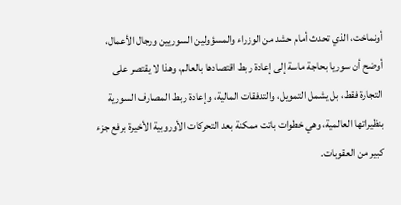أونماخت، الذي تحدث أمام حشد من الوزراء والمسؤولين السوريين ورجال الأعمال، أوضح أن سوريا بحاجة ماسة إلى إعادة ربط اقتصادها بالعالم، وهذا لا يقتصر على التجارة فقط، بل يشمل التمويل، والتدفقات المالية، وإعادة ربط المصارف السورية بنظيراتها العالمية، وهي خطوات باتت ممكنة بعد التحركات الأوروبية الأخيرة برفع جزء كبير من العقوبات.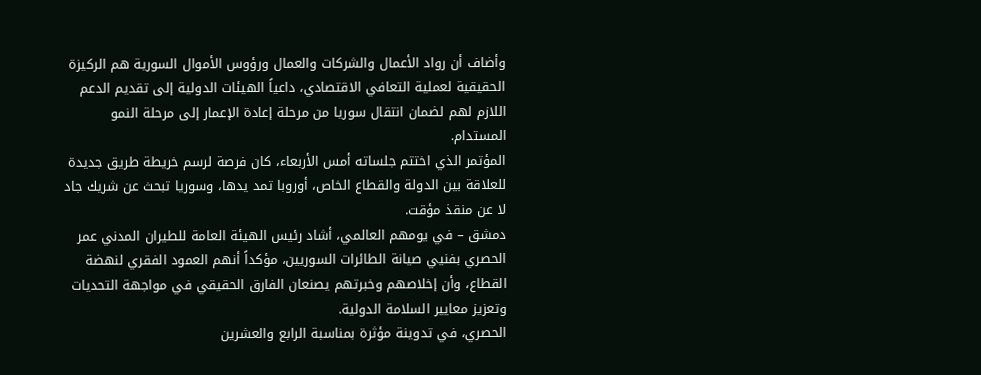وأضاف أن رواد الأعمال والشركات والعمال ورؤوس الأموال السورية هم الركيزة الحقيقية لعملية التعافي الاقتصادي، داعياً الهيئات الدولية إلى تقديم الدعم اللازم لهم لضمان انتقال سوريا من مرحلة إعادة الإعمار إلى مرحلة النمو المستدام.
المؤتمر الذي اختتم جلساته أمس الأربعاء، كان فرصة لرسم خريطة طريق جديدة للعلاقة بين الدولة والقطاع الخاص، أوروبا تمد يدها، وسوريا تبحث عن شريك جاد لا عن منقذ مؤقت.
دمشق – في يومهم العالمي، أشاد رئيس الهيئة العامة للطيران المدني عمر الحصري بفنيي صيانة الطائرات السوريين، مؤكداً أنهم العمود الفقري لنهضة القطاع، وأن إخلاصهم وخبرتهم يصنعان الفارق الحقيقي في مواجهة التحديات وتعزيز معايير السلامة الدولية.
الحصري، في تدوينة مؤثرة بمناسبة الرابع والعشرين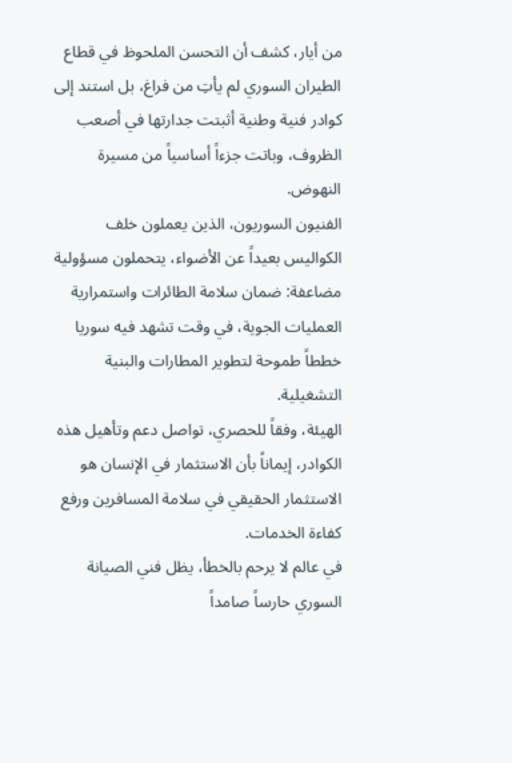من أيار، كشف أن التحسن الملحوظ في قطاع الطيران السوري لم يأتِ من فراغ، بل استند إلى كوادر فنية وطنية أثبتت جدارتها في أصعب الظروف، وباتت جزءاً أساسياً من مسيرة النهوض.
الفنيون السوريون، الذين يعملون خلف الكواليس بعيداً عن الأضواء، يتحملون مسؤولية مضاعفة: ضمان سلامة الطائرات واستمرارية العمليات الجوية، في وقت تشهد فيه سوريا خططاً طموحة لتطوير المطارات والبنية التشغيلية.
الهيئة، وفقاً للحصري، تواصل دعم وتأهيل هذه الكوادر، إيماناً بأن الاستثمار في الإنسان هو الاستثمار الحقيقي في سلامة المسافرين ورفع كفاءة الخدمات.
في عالم لا يرحم بالخطأ، يظل فني الصيانة السوري حارساً صامداً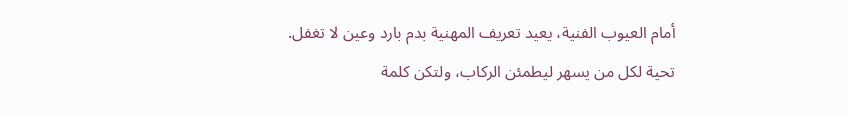أمام العيوب الفنية، يعيد تعريف المهنية بدم بارد وعين لا تغفل.
تحية لكل من يسهر ليطمئن الركاب، ولتكن كلمة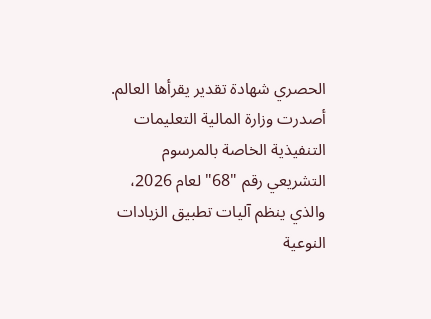الحصري شهادة تقدير يقرأها العالم.
أصدرت وزارة المالية التعليمات التنفيذية الخاصة بالمرسوم التشريعي رقم "68" لعام 2026، والذي ينظم آليات تطبيق الزيادات النوعية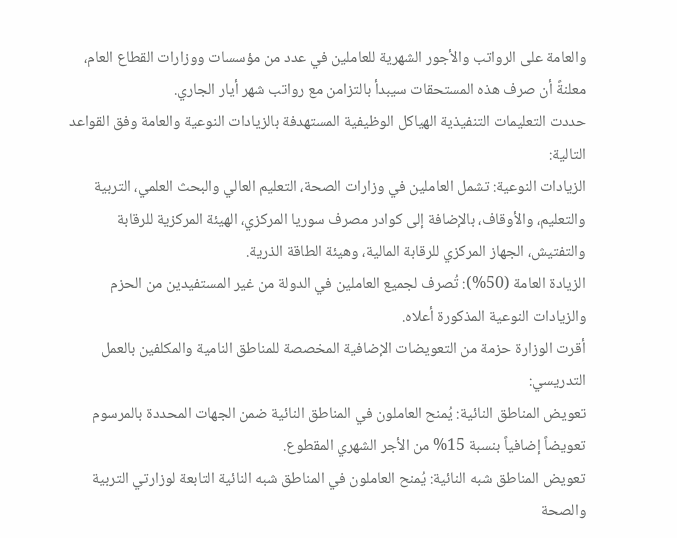والعامة على الرواتب والأجور الشهرية للعاملين في عدد من مؤسسات ووزارات القطاع العام، معلنةً أن صرف هذه المستحقات سيبدأ بالتزامن مع رواتب شهر أيار الجاري.
حددت التعليمات التنفيذية الهياكل الوظيفية المستهدفة بالزيادات النوعية والعامة وفق القواعد التالية:
الزيادات النوعية: تشمل العاملين في وزارات الصحة، التعليم العالي والبحث العلمي، التربية والتعليم، والأوقاف، بالإضافة إلى كوادر مصرف سوريا المركزي، الهيئة المركزية للرقابة والتفتيش، الجهاز المركزي للرقابة المالية، وهيئة الطاقة الذرية.
الزيادة العامة (50%): تُصرف لجميع العاملين في الدولة من غير المستفيدين من الحزم والزيادات النوعية المذكورة أعلاه.
أقرت الوزارة حزمة من التعويضات الإضافية المخصصة للمناطق النامية والمكلفين بالعمل التدريسي:
تعويض المناطق النائية: يُمنح العاملون في المناطق النائية ضمن الجهات المحددة بالمرسوم تعويضاً إضافياً بنسبة 15% من الأجر الشهري المقطوع.
تعويض المناطق شبه النائية: يُمنح العاملون في المناطق شبه النائية التابعة لوزارتي التربية والصحة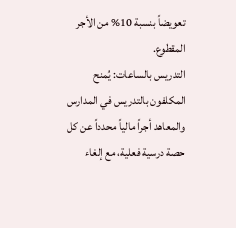تعويضاً بنسبة 10% من الأجر المقطوع.
التدريس بالساعات: يُمنح المكلفون بالتدريس في المدارس والمعاهد أجراً مالياً محدداً عن كل حصة درسية فعلية، مع إلغاء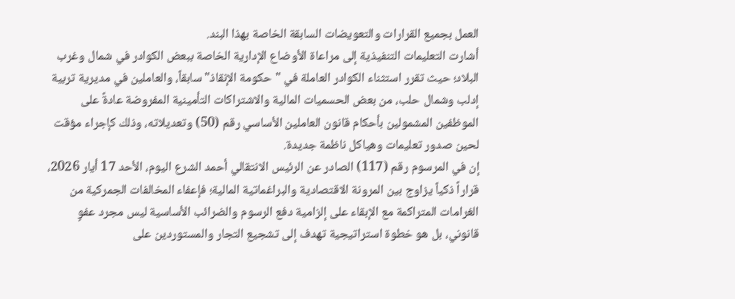العمل بجميع القرارات والتعويضات السابقة الخاصة بهذا البند.
أشارت التعليمات التنفيذية إلى مراعاة الأوضاع الإدارية الخاصة ببعض الكوادر في شمال وغرب البلاد؛ حيث تقرر استثناء الكوادر العاملة في "حكومة الإنقاذ" سابقاً، والعاملين في مديرية تربية إدلب وشمال حلب، من بعض الحسميات المالية والاشتراكات التأمينية المفروضة عادةً على الموظفين المشمولين بأحكام قانون العاملين الأساسي رقم (50) وتعديلاته، وذلك كإجراء مؤقت لحين صدور تعليمات وهياكل ناظمة جديدة.
إن في المرسوم رقم (117) الصادر عن الرئيس الانتقالي أحمد الشرع اليوم، الأحد 17 أيار 2026، قراراً ذكياً يزاوج بين المرونة الاقتصادية والبراغماتية المالية؛ فإعفاء المخالفات الجمركية من الغرامات المتراكمة مع الإبقاء على إلزامية دفع الرسوم والضرائب الأساسية ليس مجرد عفوٍ قانوني، بل هو خطوة استراتيجية تهدف إلى تشجيع التجار والمستوردين على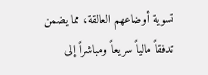تسوية أوضاعهم العالقة، مما يضمن تدفقاً مالياً سريعاً ومباشراً إلى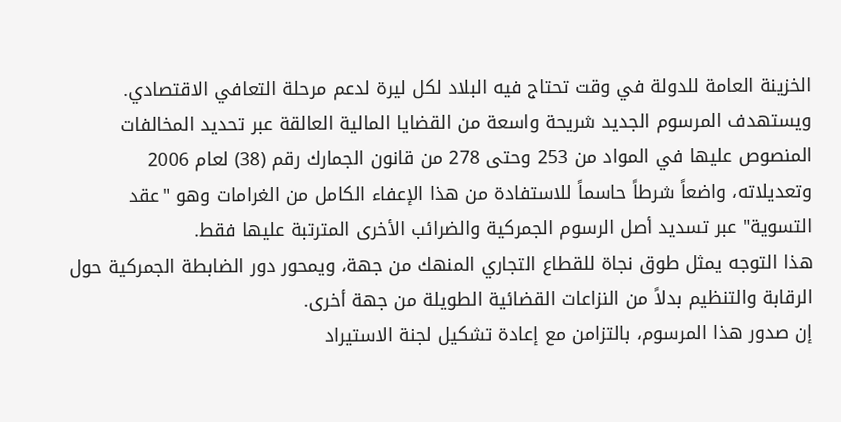الخزينة العامة للدولة في وقت تحتاج فيه البلاد لكل ليرة لدعم مرحلة التعافي الاقتصادي.
ويستهدف المرسوم الجديد شريحة واسعة من القضايا المالية العالقة عبر تحديد المخالفات المنصوص عليها في المواد من 253 وحتى 278 من قانون الجمارك رقم (38) لعام 2006 وتعديلاته، واضعاً شرطاً حاسماً للاستفادة من هذا الإعفاء الكامل من الغرامات وهو "عقد التسوية" عبر تسديد أصل الرسوم الجمركية والضرائب الأخرى المترتبة عليها فقط.
هذا التوجه يمثل طوق نجاة للقطاع التجاري المنهك من جهة، ويمحور دور الضابطة الجمركية حول الرقابة والتنظيم بدلاً من النزاعات القضائية الطويلة من جهة أخرى.
إن صدور هذا المرسوم، بالتزامن مع إعادة تشكيل لجنة الاستيراد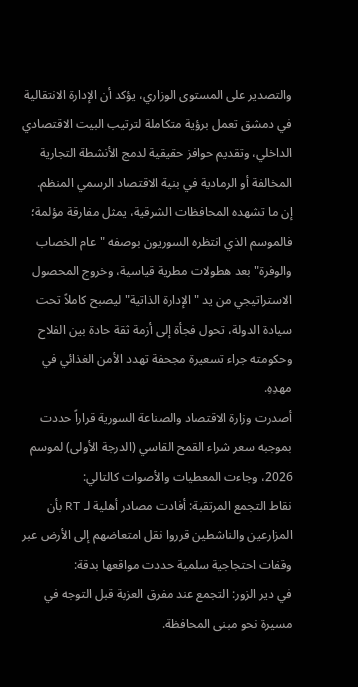والتصدير على المستوى الوزاري، يؤكد أن الإدارة الانتقالية في دمشق تعمل برؤية متكاملة لترتيب البيت الاقتصادي الداخلي، وتقديم حوافز حقيقية لدمج الأنشطة التجارية المخالفة أو الرمادية في بنية الاقتصاد الرسمي المنظم.
إن ما تشهده المحافظات الشرقية، يمثل مفارقة مؤلمة؛ فالموسم الذي انتظره السوريون بوصفه "عام الخصاب والوفرة" بعد هطولات مطرية قياسية، وخروج المحصول الاستراتيجي من يد "الإدارة الذاتية" ليصبح كاملاً تحت سيادة الدولة، تحول فجأة إلى أزمة ثقة حادة بين الفلاح وحكومته جراء تسعيرة مجحفة تهدد الأمن الغذائي في مهدِهِ.
أصدرت وزارة الاقتصاد والصناعة السورية قراراً حددت بموجبه سعر شراء القمح القاسي (الدرجة الأولى) لموسم 2026، وجاءت المعطيات والأصوات كالتالي:
نقاط التجمع المرتقبة: أفادت مصادر أهلية لـ RT بأن المزارعين والناشطين قرروا نقل امتعاضهم إلى الأرض عبر وقفات احتجاجية سلمية حددت مواقعها بدقة:
في دير الزور: التجمع عند مفرق العزبة قبل التوجه في مسيرة نحو مبنى المحافظة.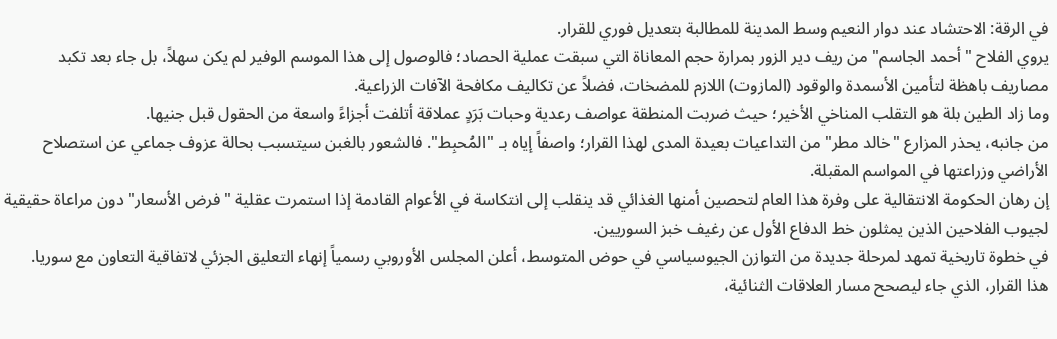في الرقة: الاحتشاد عند دوار النعيم وسط المدينة للمطالبة بتعديل فوري للقرار.
يروي الفلاح "أحمد الجاسم" من ريف دير الزور بمرارة حجم المعاناة التي سبقت عملية الحصاد؛ فالوصول إلى هذا الموسم الوفير لم يكن سهلاً، بل جاء بعد تكبد مصاريف باهظة لتأمين الأسمدة والوقود (المازوت) اللازم للمضخات، فضلاً عن تكاليف مكافحة الآفات الزراعية.
وما زاد الطين بلة هو التقلب المناخي الأخير؛ حيث ضربت المنطقة عواصف رعدية وحبات بَرَدٍ عملاقة أتلفت أجزاءً واسعة من الحقول قبل جنيها.
من جانبه، يحذر المزارع "خالد مطر" من التداعيات بعيدة المدى لهذا القرار؛ واصفاً إياه بـ "المُحبِط". فالشعور بالغبن سيتسبب بحالة عزوف جماعي عن استصلاح الأراضي وزراعتها في المواسم المقبلة.
إن رهان الحكومة الانتقالية على وفرة هذا العام لتحصين أمنها الغذائي قد ينقلب إلى انتكاسة في الأعوام القادمة إذا استمرت عقلية "فرض الأسعار" دون مراعاة حقيقية لجيوب الفلاحين الذين يمثلون خط الدفاع الأول عن رغيف خبز السوريين.
في خطوة تاريخية تمهد لمرحلة جديدة من التوازن الجيوسياسي في حوض المتوسط، أعلن المجلس الأوروبي رسمياً إنهاء التعليق الجزئي لاتفاقية التعاون مع سوريا.
هذا القرار، الذي جاء ليصحح مسار العلاقات الثنائية،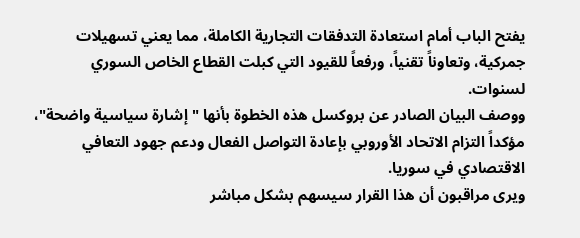يفتح الباب أمام استعادة التدفقات التجارية الكاملة، مما يعني تسهيلات جمركية، وتعاوناً تقنياً، ورفعاً للقيود التي كبلت القطاع الخاص السوري لسنوات.
ووصف البيان الصادر عن بروكسل هذه الخطوة بأنها "إشارة سياسية واضحة"، مؤكداً التزام الاتحاد الأوروبي بإعادة التواصل الفعال ودعم جهود التعافي الاقتصادي في سوريا.
ويرى مراقبون أن هذا القرار سيسهم بشكل مباشر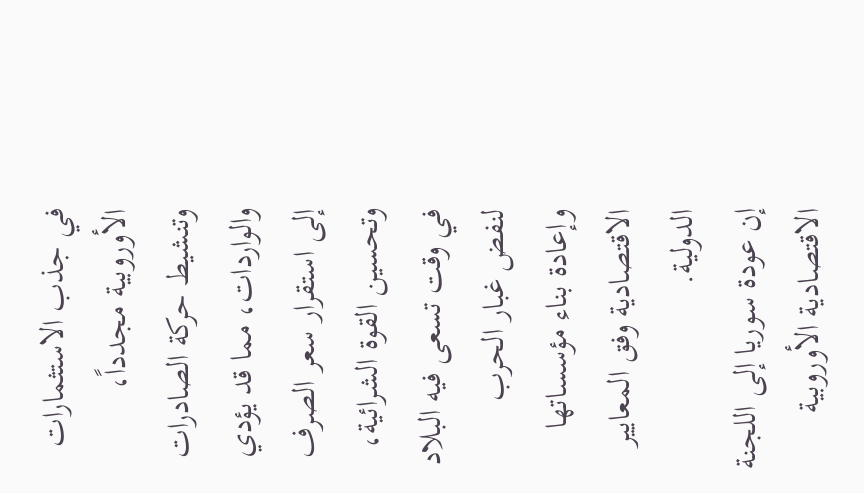في جذب الاستثمارات الأوروبية مجدداً، وتنشيط حركة الصادرات والواردات، مما قد يؤدي إلى استقرار سعر الصرف وتحسين القوة الشرائية، في وقت تسعى فيه البلاد لنفض غبار الحرب وإعادة بناء مؤسساتها الاقتصادية وفق المعايير الدولية.
إن عودة سوريا إلى اللجنة الاقتصادية الأوروبية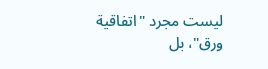ليست مجرد "اتفاقية ورق"، بل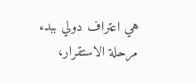هي اعتراف دولي ببدء مرحلة الاستقرار،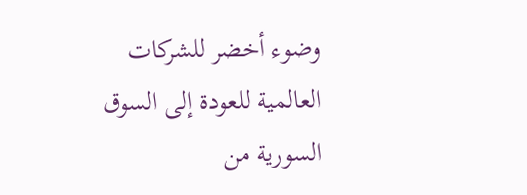وضوء أخضر للشركات العالمية للعودة إلى السوق السورية من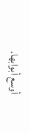أوسع أبوابها.